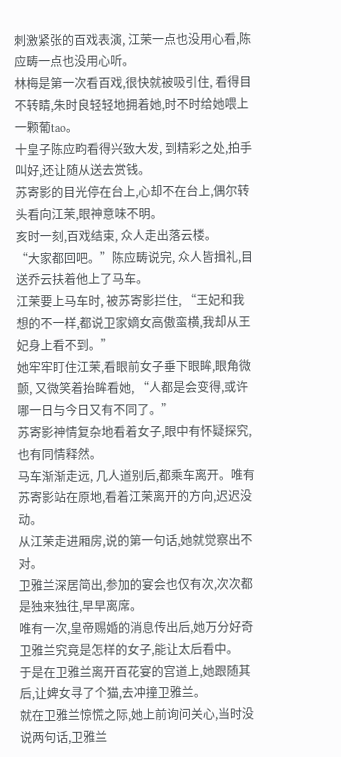刺激紧张的百戏表演, 江茉一点也没用心看,陈应畴一点也没用心听。
林梅是第一次看百戏,很快就被吸引住, 看得目不转睛,朱时良轻轻地拥着她,时不时给她喂上一颗葡tao。
十皇子陈应畇看得兴致大发, 到精彩之处,拍手叫好,还让随从送去赏钱。
苏寄影的目光停在台上,心却不在台上,偶尔转头看向江茉,眼神意味不明。
亥时一刻,百戏结束, 众人走出落云楼。
“大家都回吧。”陈应畴说完, 众人皆揖礼,目送乔云扶着他上了马车。
江茉要上马车时, 被苏寄影拦住, “王妃和我想的不一样,都说卫家嫡女高傲蛮横,我却从王妃身上看不到。”
她牢牢盯住江茉,看眼前女子垂下眼眸,眼角微颤, 又微笑着抬眸看她, “人都是会变得,或许哪一日与今日又有不同了。”
苏寄影神情复杂地看着女子,眼中有怀疑探究,也有同情释然。
马车渐渐走远, 几人道别后,都乘车离开。唯有苏寄影站在原地,看着江茉离开的方向,迟迟没动。
从江茉走进厢房,说的第一句话,她就觉察出不对。
卫雅兰深居简出,参加的宴会也仅有次,次次都是独来独往,早早离席。
唯有一次,皇帝赐婚的消息传出后,她万分好奇卫雅兰究竟是怎样的女子,能让太后看中。
于是在卫雅兰离开百花宴的宫道上,她跟随其后,让婢女寻了个猫,去冲撞卫雅兰。
就在卫雅兰惊慌之际,她上前询问关心,当时没说两句话,卫雅兰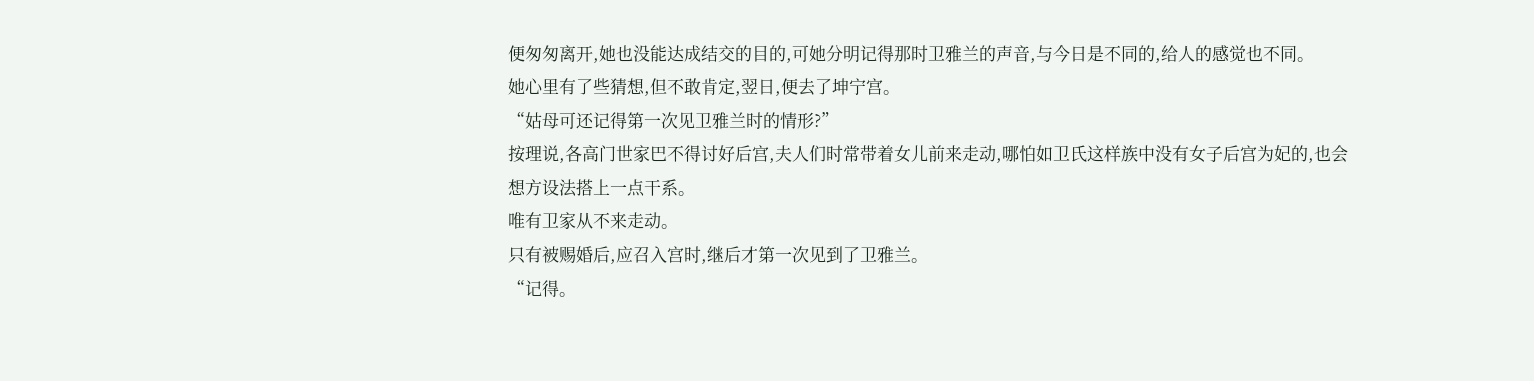便匆匆离开,她也没能达成结交的目的,可她分明记得那时卫雅兰的声音,与今日是不同的,给人的感觉也不同。
她心里有了些猜想,但不敢肯定,翌日,便去了坤宁宫。
“姑母可还记得第一次见卫雅兰时的情形?”
按理说,各高门世家巴不得讨好后宫,夫人们时常带着女儿前来走动,哪怕如卫氏这样族中没有女子后宫为妃的,也会想方设法搭上一点干系。
唯有卫家从不来走动。
只有被赐婚后,应召入宫时,继后才第一次见到了卫雅兰。
“记得。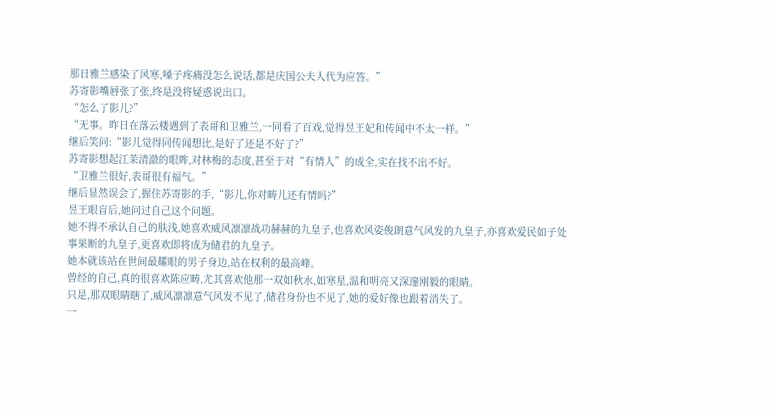那日雅兰感染了风寒,嗓子疼痛没怎么说话,都是庆国公夫人代为应答。”
苏寄影嘴唇张了张,终是没将疑惑说出口。
“怎么了影儿?”
“无事。昨日在落云楼遇到了表哥和卫雅兰,一同看了百戏,觉得昱王妃和传闻中不太一样。”
继后笑问:“影儿觉得同传闻想比,是好了还是不好了?”
苏寄影想起江茉清澈的眼眸,对林梅的态度,甚至于对“有情人”的成全,实在找不出不好。
“卫雅兰很好,表哥很有福气。”
继后显然误会了,握住苏寄影的手,“影儿,你对畴儿还有情吗?”
昱王眼盲后,她问过自己这个问题。
她不得不承认自己的肤浅,她喜欢威风凛凛战功赫赫的九皇子,也喜欢风姿俊朗意气风发的九皇子,亦喜欢爱民如子处事果断的九皇子,更喜欢即将成为储君的九皇子。
她本就该站在世间最耀眼的男子身边,站在权利的最高峰。
曾经的自己,真的很喜欢陈应畴,尤其喜欢他那一双如秋水,如寒星,温和明亮又深邃刚毅的眼睛。
只是,那双眼睛瞎了,威风凛凛意气风发不见了,储君身份也不见了,她的爱好像也跟着消失了。
一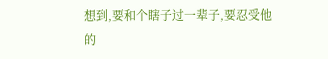想到,要和个瞎子过一辈子,要忍受他的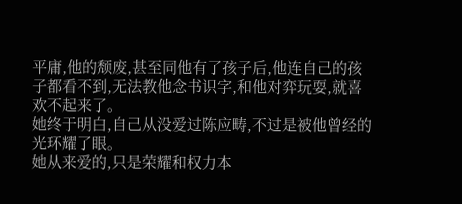平庸,他的颓废,甚至同他有了孩子后,他连自己的孩子都看不到,无法教他念书识字,和他对弈玩耍,就喜欢不起来了。
她终于明白,自己从没爱过陈应畴,不过是被他曾经的光环耀了眼。
她从来爱的,只是荣耀和权力本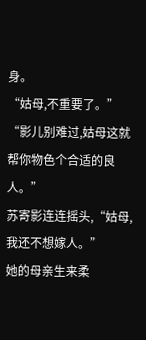身。
“姑母,不重要了。”
“影儿别难过,姑母这就帮你物色个合适的良人。”
苏寄影连连摇头,“姑母,我还不想嫁人。”
她的母亲生来柔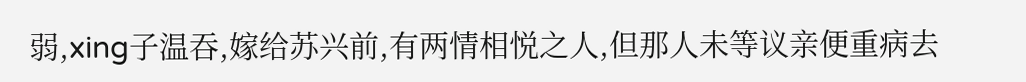弱,xing子温吞,嫁给苏兴前,有两情相悦之人,但那人未等议亲便重病去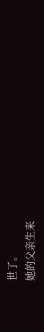世了。
她的父亲生来